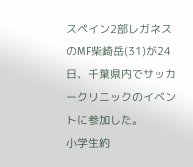スペイン2部レガネスのMF柴崎岳(31)が24日、千葉県内でサッカークリニックのイベントに参加した。
小学生約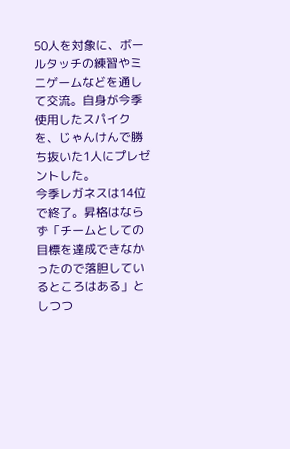50人を対象に、ボールタッチの練習やミニゲームなどを通して交流。自身が今季使用したスパイクを、じゃんけんで勝ち抜いた1人にプレゼントした。
今季レガネスは14位で終了。昇格はならず「チームとしての目標を達成できなかったので落胆しているところはある」としつつ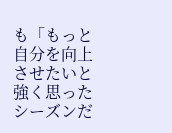も「もっと自分を向上させたいと強く思ったシーズンだ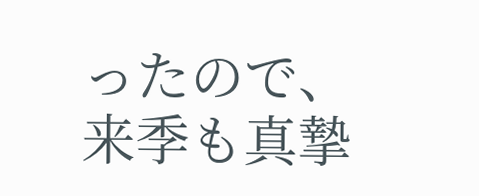ったので、来季も真摯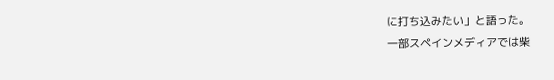に打ち込みたい」と語った。
一部スペインメディアでは柴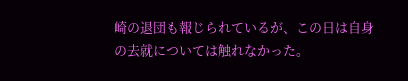崎の退団も報じられているが、この日は自身の去就については触れなかった。